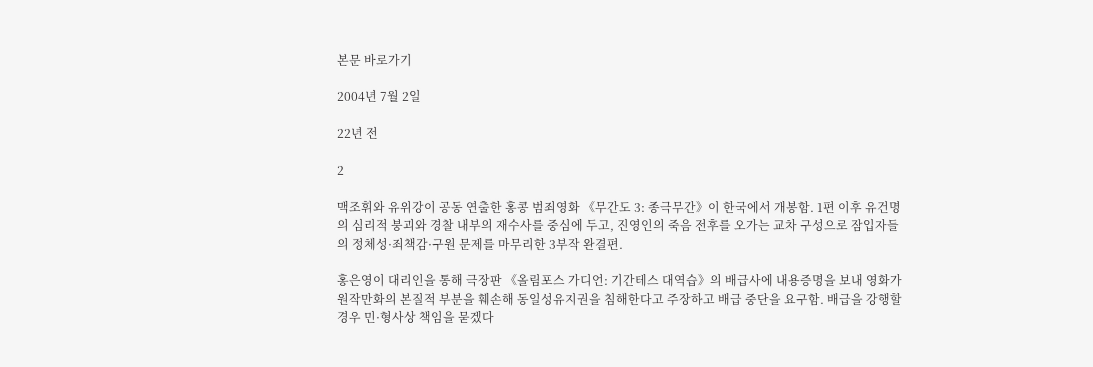본문 바로가기

2004년 7월 2일

22년 전

2

맥조휘와 유위강이 공동 연출한 홍콩 범죄영화 《무간도 3: 종극무간》이 한국에서 개봉함. 1편 이후 유건명의 심리적 붕괴와 경찰 내부의 재수사를 중심에 두고, 진영인의 죽음 전후를 오가는 교차 구성으로 잠입자들의 정체성·죄책감·구원 문제를 마무리한 3부작 완결편.

홍은영이 대리인을 통해 극장판 《올림포스 가디언: 기간테스 대역습》의 배급사에 내용증명을 보내 영화가 원작만화의 본질적 부분을 훼손해 동일성유지권을 침해한다고 주장하고 배급 중단을 요구함. 배급을 강행할 경우 민·형사상 책임을 묻겠다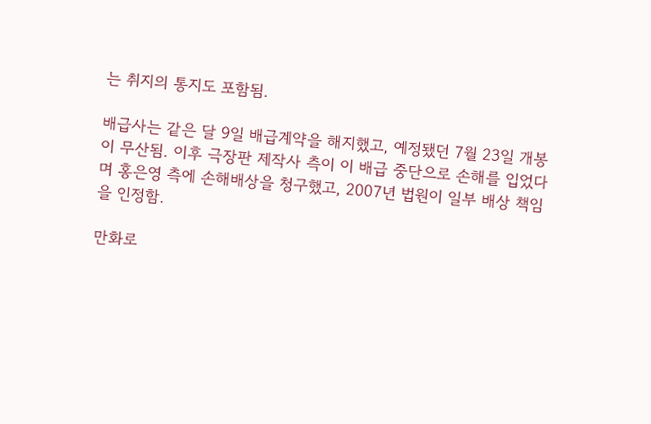는 취지의 통지도 포함됨.

배급사는 같은 달 9일 배급계약을 해지했고, 예정됐던 7월 23일 개봉이 무산됨. 이후 극장판 제작사 측이 이 배급 중단으로 손해를 입었다며 홍은영 측에 손해배상을 청구했고, 2007년 법원이 일부 배상 책임을 인정함.

만화로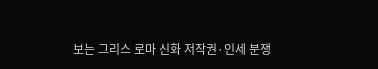보는 그리스 로마 신화 저작권·인세 분쟁